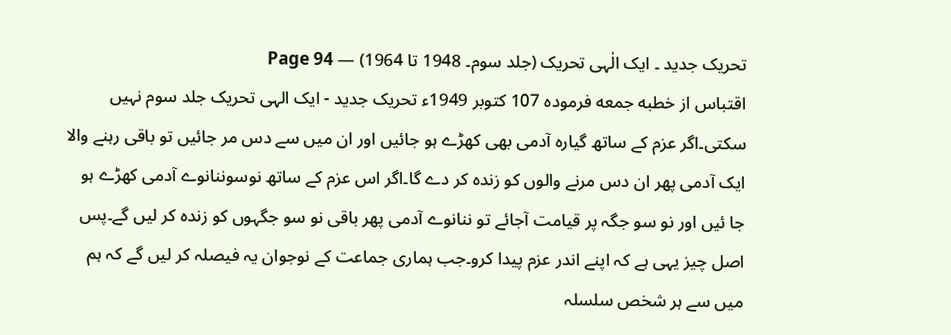تحریک جدید ۔ ایک الٰہی تحریک (جلد سوم۔ 1948 تا 1964) — Page 94
اقتباس از خطبه جمعه فرموده 107 کتوبر 1949ء تحریک جدید - ایک الہی تحریک جلد سوم نہیں سکتی۔اگر عزم کے ساتھ گیارہ آدمی بھی کھڑے ہو جائیں اور ان میں سے دس مر جائیں تو باقی رہنے والا ایک آدمی پھر ان دس مرنے والوں کو زندہ کر دے گا۔اگر اس عزم کے ساتھ نوسوننانوے آدمی کھڑے ہو جا ئیں اور نو سو جگہ پر قیامت آجائے تو ننانوے آدمی پھر باقی نو سو جگہوں کو زندہ کر لیں گے۔پس اصل چیز یہی ہے کہ اپنے اندر عزم پیدا کرو۔جب ہماری جماعت کے نوجوان یہ فیصلہ کر لیں گے کہ ہم میں سے ہر شخص سلسلہ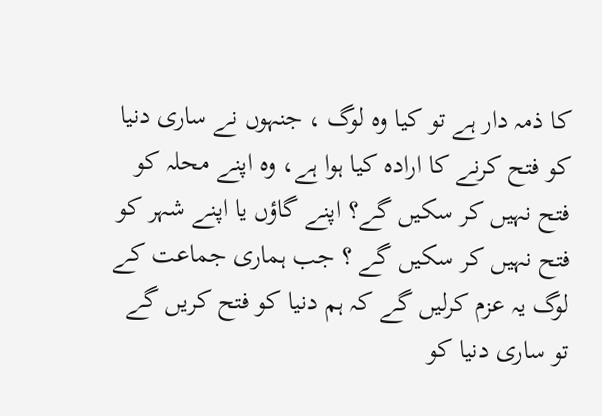کا ذمہ دار ہے تو کیا وہ لوگ ، جنہوں نے ساری دنیا کو فتح کرنے کا ارادہ کیا ہوا ہے، وہ اپنے محلہ کو فتح نہیں کر سکیں گے؟ اپنے گاؤں یا اپنے شہر کو فتح نہیں کر سکیں گے ؟ جب ہماری جماعت کے لوگ یہ عزم کرلیں گے کہ ہم دنیا کو فتح کریں گے تو ساری دنیا کو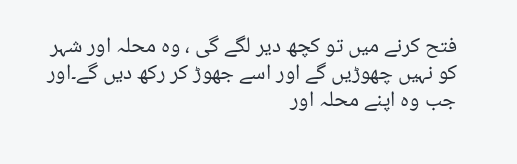فتح کرنے میں تو کچھ دیر لگے گی ، وہ محلہ اور شہر کو نہیں چھوڑیں گے اور اسے جھوڑ کر رکھ دیں گے۔اور جب وہ اپنے محلہ اور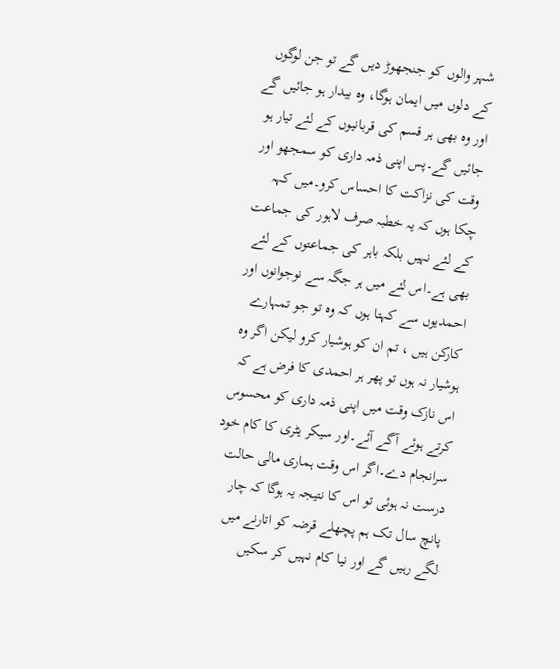شہر والوں کو جنجھوڑ دیں گے تو جن لوگوں کے دلوں میں ایمان ہوگا، وہ بیدار ہو جائیں گے اور وہ بھی ہر قسم کی قربانیوں کے لئے تیار ہو جائیں گے۔پس اپنی ذمہ داری کو سمجھو اور وقت کی نزاکت کا احساس کرو۔میں کہہ چکا ہوں کہ یہ خطبہ صرف لاہور کی جماعت کے لئے نہیں بلکہ باہر کی جماعتوں کے لئے بھی ہے۔اس لئے میں ہر جگہ سے نوجوانوں اور احمدیوں سے کہتا ہوں کہ وہ تو جو تمہارے کارکن ہیں ، تم ان کو ہوشیار کرو لیکن اگر وہ ہوشیار نہ ہوں تو پھر ہر احمدی کا فرض ہے کہ اس نازک وقت میں اپنی ذمہ داری کو محسوس کرتے ہوئے آگے آئے۔اور سیکر یٹری کا کام خود سرانجام دے۔اگر اس وقت ہماری مالی حالت درست نہ ہوئی تو اس کا نتیجہ یہ ہوگا کہ چار پانچ سال تک ہم پچھلے قرضہ کو اتارنے میں لگے رہیں گے اور نیا کام نہیں کر سکیں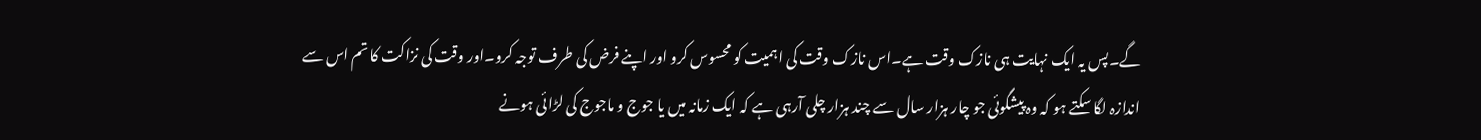گے۔پس یہ ایک نہایت ہی نازک وقت ہے۔اس نازک وقت کی اہمیت کو محسوس کرو اور اپنے فرض کی طرف توجہ کرو۔اور وقت کی نزاکت کا تم اس سے اندازہ لگا سکتے ہو کہ وہ پیشگوئی جو چار ہزار سال سے چند ہزار چلی آرہی ہے کہ ایک زمانہ میں یا جوج و ماجوج کی لڑائی ہونے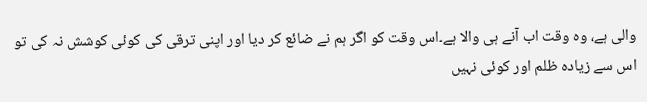والی ہے، وہ وقت اب آنے ہی والا ہے۔اس وقت کو اگر ہم نے ضائع کر دیا اور اپنی ترقی کی کوئی کوشش نہ کی تو اس سے زیادہ ظلم اور کوئی نہیں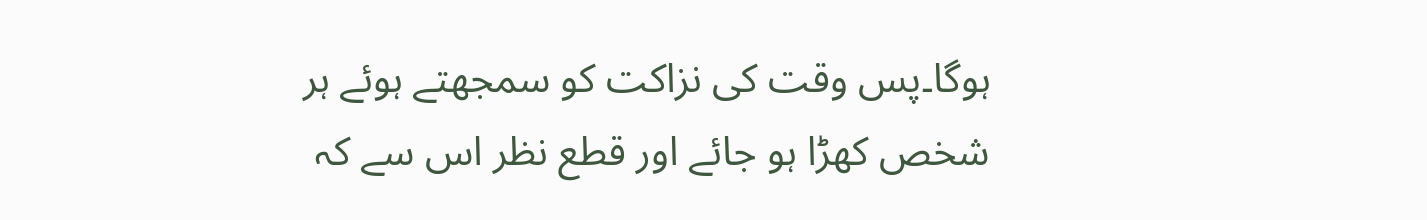ہوگا۔پس وقت کی نزاکت کو سمجھتے ہوئے ہر شخص کھڑا ہو جائے اور قطع نظر اس سے کہ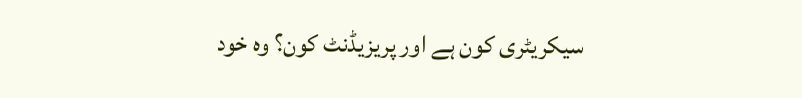سیکریٹری کون ہے اور پریزیڈنٹ کون؟ وہ خود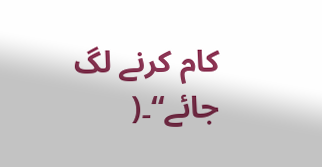کام کرنے لگ جائے“۔(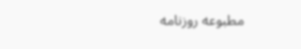مطبوعه روزنامه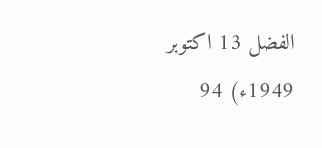الفضل 13 اکتوبر 1949ء) 94